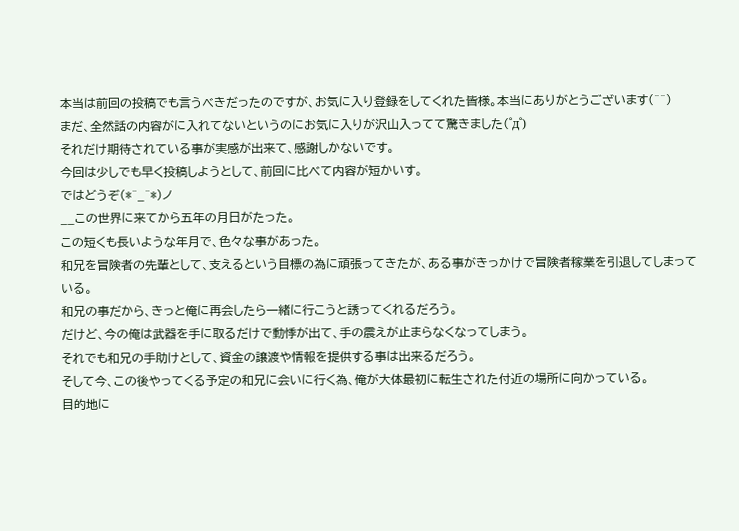本当は前回の投稿でも言うべきだったのですが、お気に入り登録をしてくれた皆様。本当にありがとうございます(^^)
まだ、全然話の内容がに入れてないというのにお気に入りが沢山入ってて驚きました(゜д゜)
それだけ期待されている事が実感が出来て、感謝しかないです。
今回は少しでも早く投稿しようとして、前回に比べて内容が短かいす。
ではどうぞ(*^_^*)ノ
__この世界に来てから五年の月日がたった。
この短くも長いような年月で、色々な事があった。
和兄を冒険者の先輩として、支えるという目標の為に頑張ってきたが、ある事がきっかけで冒険者稼業を引退してしまっている。
和兄の事だから、きっと俺に再会したら一緒に行こうと誘ってくれるだろう。
だけど、今の俺は武器を手に取るだけで動悸が出て、手の震えが止まらなくなってしまう。
それでも和兄の手助けとして、資金の譲渡や情報を提供する事は出来るだろう。
そして今、この後やってくる予定の和兄に会いに行く為、俺が大体最初に転生された付近の場所に向かっている。
目的地に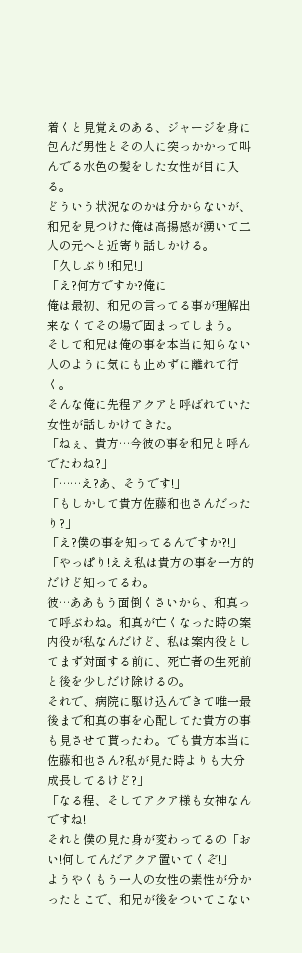着くと見覚えのある、ジャージを身に包んだ男性とその人に突っかかって叫んでる水色の髪をした女性が目に入る。
どういう状況なのかは分からないが、和兄を見つけた俺は高揚感が湧いて二人の元へと近寄り話しかける。
「久しぶり!和兄!」
「え?何方ですか?俺に
俺は最初、和兄の言ってる事が理解出来なくてその場で固まってしまう。
そして和兄は俺の事を本当に知らない人のように気にも止めずに離れて行く。
そんな俺に先程アクアと呼ばれていた女性が話しかけてきた。
「ねぇ、貴方…今彼の事を和兄と呼んでたわね?」
「……え?あ、そうです!」
「もしかして貴方佐藤和也さんだったり?」
「え?僕の事を知ってるんですか?!」
「やっぱり!ええ私は貴方の事を一方的だけど知ってるわ。
彼…ああもう面倒くさいから、和真って呼ぶわね。和真が亡くなった時の案内役が私なんだけど、私は案内役としてまず対面する前に、死亡者の生死前と後を少しだけ除けるの。
それで、病院に駆け込んできて唯一最後まで和真の事を心配してた貴方の事も見させて貰ったわ。でも貴方本当に佐藤和也さん?私が見た時よりも大分成長してるけど?」
「なる程、そしてアクア様も女神なんですね!
それと僕の見た身が変わってるの「おい!何してんだアクア置いてくぞ!」
ようやくもう一人の女性の素性が分かったとこで、和兄が後をついてこない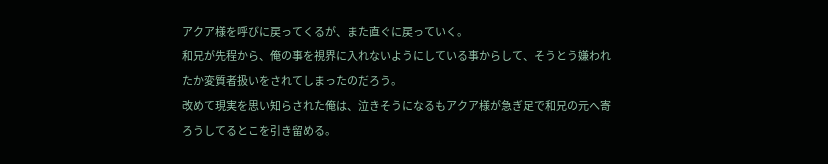アクア様を呼びに戻ってくるが、また直ぐに戻っていく。
和兄が先程から、俺の事を視界に入れないようにしている事からして、そうとう嫌われたか変質者扱いをされてしまったのだろう。
改めて現実を思い知らされた俺は、泣きそうになるもアクア様が急ぎ足で和兄の元へ寄ろうしてるとこを引き留める。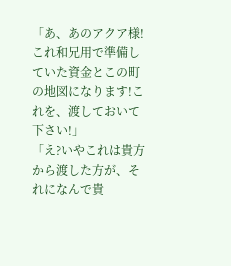「あ、あのアクア様!これ和兄用で準備していた資金とこの町の地図になります!これを、渡しておいて下さい!」
「え?いやこれは貴方から渡した方が、それになんで貴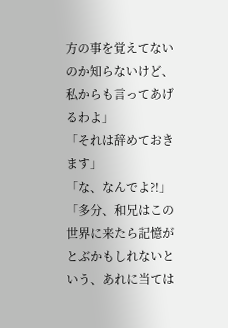方の事を覚えてないのか知らないけど、私からも言ってあげるわよ」
「それは辞めておきます」
「な、なんでよ?!」
「多分、和兄はこの世界に来たら記憶がとぶかもしれないという、あれに当ては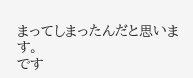まってしまったんだと思います。
です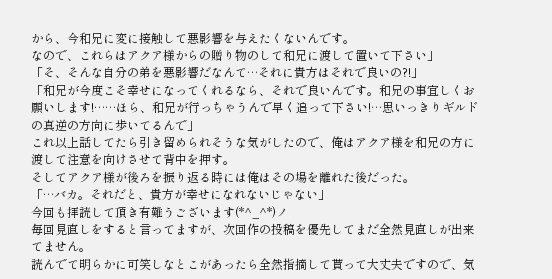から、今和兄に変に接触して悪影響を与えたくないんです。
なので、これらはアクア様からの贈り物のして和兄に渡して置いて下さい」
「そ、そんな自分の弟を悪影響だなんて…それに貴方はそれで良いの?!」
「和兄が今度こそ幸せになってくれるなら、それで良いんです。和兄の事宜しくお願いします!……ほら、和兄が行っちゃうんで早く追って下さい!…思いっきりギルドの真逆の方向に歩いてるんで」
これ以上話してたら引き留められそうな気がしたので、俺はアクア様を和兄の方に渡して注意を向けさせて背中を押す。
そしてアクア様が後ろを振り返る時には俺はその場を離れた後だった。
「…バカ。それだと、貴方が幸せになれないじゃない」
今回も拝読して頂き有難うございます(*^_^*)ノ
毎回見直しをすると言ってますが、次回作の投稿を優先してまだ全然見直しが出来てません。
読んでて明らかに可笑しなとこがあったら全然指摘して貰って大丈夫ですので、気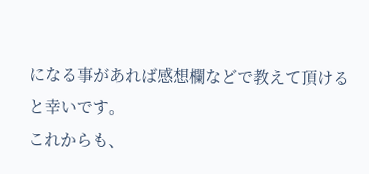になる事があれば感想欄などで教えて頂けると幸いです。
これからも、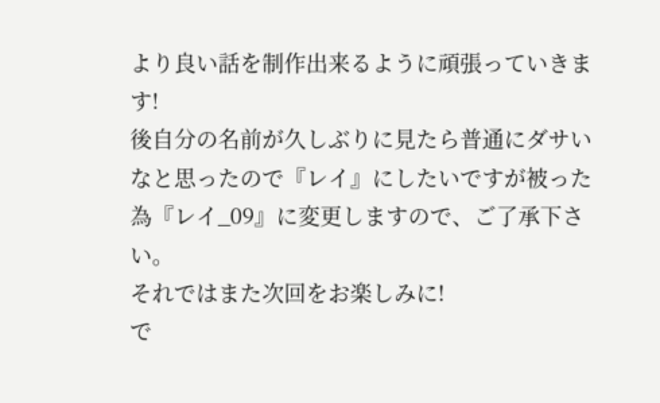より良い話を制作出来るように頑張っていきます!
後自分の名前が久しぶりに見たら普通にダサいなと思ったので『レイ』にしたいですが被った為『レイ_09』に変更しますので、ご了承下さい。
それではまた次回をお楽しみに!
で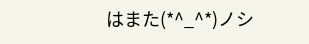はまた(*^_^*)ノシ